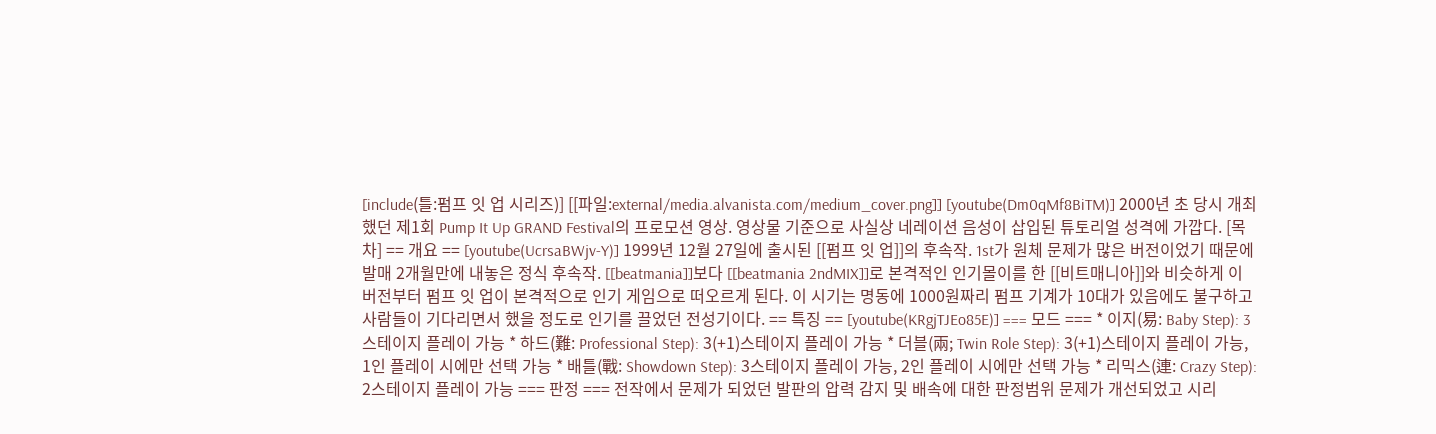[include(틀:펌프 잇 업 시리즈)] [[파일:external/media.alvanista.com/medium_cover.png]] [youtube(Dm0qMf8BiTM)] 2000년 초 당시 개최했던 제1회 Pump It Up GRAND Festival의 프로모션 영상. 영상물 기준으로 사실상 네레이션 음성이 삽입된 튜토리얼 성격에 가깝다. [목차] == 개요 == [youtube(UcrsaBWjv-Y)] 1999년 12월 27일에 출시된 [[펌프 잇 업]]의 후속작. 1st가 원체 문제가 많은 버전이었기 때문에 발매 2개월만에 내놓은 정식 후속작. [[beatmania]]보다 [[beatmania 2ndMIX]]로 본격적인 인기몰이를 한 [[비트매니아]]와 비슷하게 이 버전부터 펌프 잇 업이 본격적으로 인기 게임으로 떠오르게 된다. 이 시기는 명동에 1000원짜리 펌프 기계가 10대가 있음에도 불구하고 사람들이 기다리면서 했을 정도로 인기를 끌었던 전성기이다. == 특징 == [youtube(KRgjTJEo85E)] === 모드 === * 이지(易: Baby Step): 3스테이지 플레이 가능 * 하드(難: Professional Step): 3(+1)스테이지 플레이 가능 * 더블(兩; Twin Role Step): 3(+1)스테이지 플레이 가능, 1인 플레이 시에만 선택 가능 * 배틀(戰: Showdown Step): 3스테이지 플레이 가능, 2인 플레이 시에만 선택 가능 * 리믹스(連: Crazy Step): 2스테이지 플레이 가능 === 판정 === 전작에서 문제가 되었던 발판의 압력 감지 및 배속에 대한 판정범위 문제가 개선되었고 시리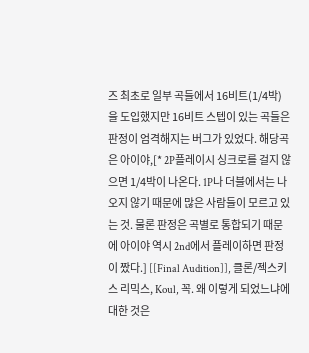즈 최초로 일부 곡들에서 16비트(1/4박)을 도입했지만 16비트 스텝이 있는 곡들은 판정이 엄격해지는 버그가 있었다. 해당곡은 아이야,[* 2P플레이시 싱크로를 걸지 않으면 1/4박이 나온다. 1P나 더블에서는 나오지 않기 때문에 많은 사람들이 모르고 있는 것. 물론 판정은 곡별로 통합되기 때문에 아이야 역시 2nd에서 플레이하면 판정이 짰다.] [[Final Audition]], 클론/젝스키스 리믹스, Koul, 꼭. 왜 이렇게 되었느냐에 대한 것은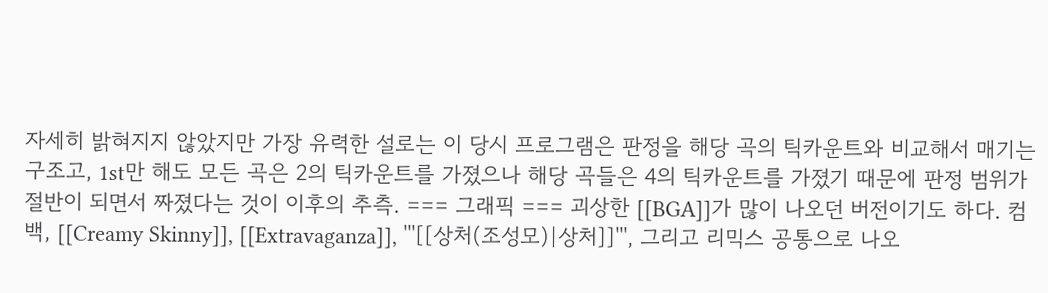자세히 밝혀지지 않았지만 가장 유력한 설로는 이 당시 프로그램은 판정을 해당 곡의 틱카운트와 비교해서 매기는 구조고, 1st만 해도 모든 곡은 2의 틱카운트를 가졌으나 해당 곡들은 4의 틱카운트를 가졌기 때문에 판정 범위가 절반이 되면서 짜졌다는 것이 이후의 추측. === 그래픽 === 괴상한 [[BGA]]가 많이 나오던 버전이기도 하다. 컴백, [[Creamy Skinny]], [[Extravaganza]], '''[[상처(조성모)|상처]]''', 그리고 리믹스 공통으로 나오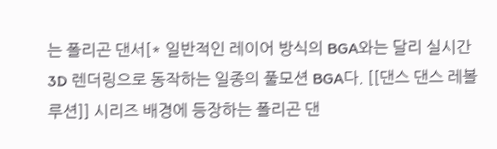는 폴리곤 댄서[* 일반적인 레이어 방식의 BGA와는 달리 실시간 3D 렌더링으로 동작하는 일종의 풀모션 BGA다. [[댄스 댄스 레볼루션]] 시리즈 배경에 등장하는 폴리곤 댄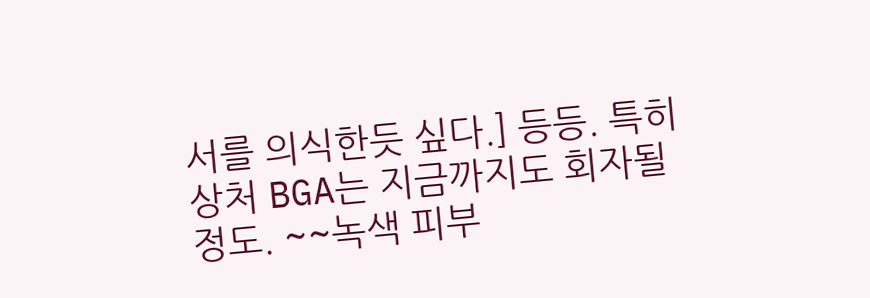서를 의식한듯 싶다.] 등등. 특히 상처 BGA는 지금까지도 회자될 정도. ~~녹색 피부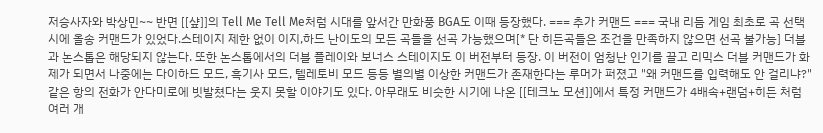저승사자와 박상민~~ 반면 [[샾]]의 Tell Me Tell Me처럼 시대를 앞서간 만화풍 BGA도 이때 등장했다. === 추가 커맨드 === 국내 리듬 게임 최초로 곡 선택시에 올송 커맨드가 있었다.스테이지 제한 없이 이지,하드 난이도의 모든 곡들을 선곡 가능했으며[* 단 히든곡들은 조건을 만족하지 않으면 선곡 불가능] 더블과 논스톱은 해당되지 않는다. 또한 논스톱에서의 더블 플레이와 보너스 스테이지도 이 버전부터 등장. 이 버전이 엄청난 인기를 끌고 리믹스 더블 커맨드가 화제가 되면서 나중에는 다이하드 모드, 흑기사 모드, 텔레토비 모드 등등 별의별 이상한 커맨드가 존재한다는 루머가 퍼졌고 "왜 커맨드를 입력해도 안 걸리냐?" 같은 항의 전화가 안다미로에 빗발쳤다는 웃지 못할 이야기도 있다. 아무래도 비슷한 시기에 나온 [[테크노 모션]]에서 특정 커맨드가 4배속+랜덤+히든 처럼 여러 개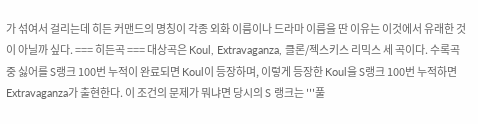가 섞여서 걸리는데 히든 커맨드의 명칭이 각종 외화 이름이나 드라마 이름을 딴 이유는 이것에서 유래한 것이 아닐까 싶다. === 히든곡 === 대상곡은 Koul, Extravaganza, 클론/젝스키스 리믹스 세 곡이다. 수록곡 중 싫어를 S랭크 100번 누적이 완료되면 Koul이 등장하며, 이렇게 등장한 Koul을 S랭크 100번 누적하면 Extravaganza가 출현한다. 이 조건의 문제가 뭐냐면 당시의 S 랭크는 '''풀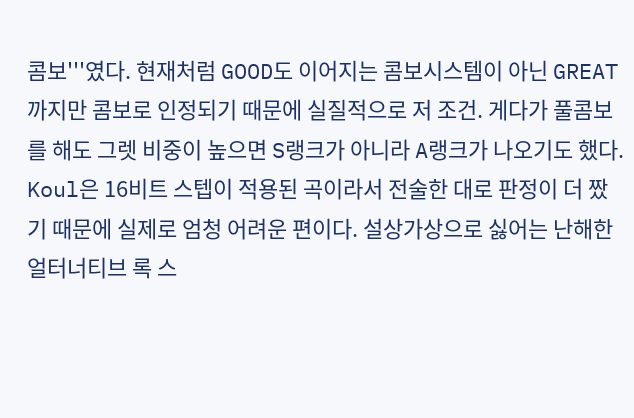콤보'''였다. 현재처럼 GOOD도 이어지는 콤보시스템이 아닌 GREAT까지만 콤보로 인정되기 때문에 실질적으로 저 조건. 게다가 풀콤보를 해도 그렛 비중이 높으면 S랭크가 아니라 A랭크가 나오기도 했다. Koul은 16비트 스텝이 적용된 곡이라서 전술한 대로 판정이 더 짰기 때문에 실제로 엄청 어려운 편이다. 설상가상으로 싫어는 난해한 얼터너티브 록 스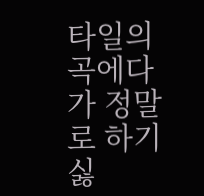타일의 곡에다가 정말로 하기 싫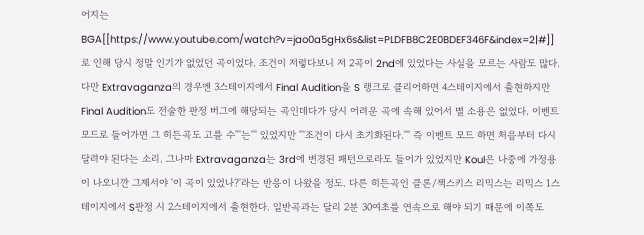어지는 BGA[[https://www.youtube.com/watch?v=jao0a5gHx6s&list=PLDFB8C2E0BDEF346F&index=2|#]]로 인해 당시 정말 인기가 없었던 곡이었다. 조건이 저렇다보니 저 2곡이 2nd에 있었다는 사실을 모르는 사람도 많다. 다만 Extravaganza의 경우엔 3스테이지에서 Final Audition을 S 랭크로 클리어하면 4스테이지에서 출현하지만 Final Audition도 전술한 판정 버그에 해당되는 곡인데다가 당시 어려운 곡에 속해 있어서 별 소용은 없었다. 이벤트 모드로 들어가면 그 히든곡도 고를 수'''는''' 있었지만 '''조건이 다시 초기화된다.''' 즉 이벤트 모드 하면 처음부터 다시 달려야 된다는 소리. 그나마 Extravaganza는 3rd에 변경된 패턴으로라도 들어가 있었지만 Koul은 나중에 가정용이 나오니깐 그제서야 '이 곡이 있었나?'라는 반응이 나왔을 정도. 다른 히든곡인 클론/젝스키스 리믹스는 리믹스 1스테이지에서 S판정 시 2스테이지에서 출현한다. 일반곡과는 달리 2분 30여초를 연속으로 해야 되기 때문에 이쪽도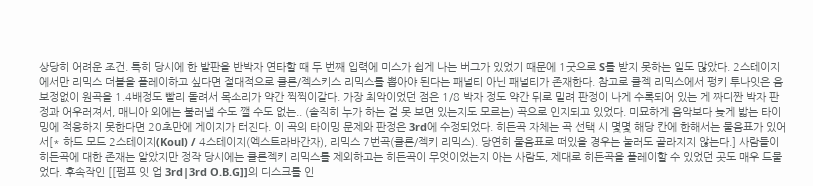상당히 어려운 조건. 특히 당시에 한 발판을 반박자 연타할 때 두 번째 입력에 미스가 쉽게 나는 버그가 있었기 때문에 1굿으로 S를 받지 못하는 일도 많았다. 2스테이지에서만 리믹스 더블을 플레이하고 싶다면 절대적으로 클론/젝스키스 리믹스를 뽑아야 된다는 패널티 아닌 패널티가 존재한다. 참고로 클젝 리믹스에서 펑키 투나잇은 음보정없이 원곡을 1.4배정도 빨리 돌려서 목소리가 약간 찍찍이같다. 가장 최악이었던 점은 1/8 박자 정도 약간 뒤로 밀려 판정이 나게 수록되어 있는 게 짜디짠 박자 판정과 어우러져서, 매니아 외에는 불러낼 수도 깰 수도 없는.. (솔직히 누가 하는 걸 못 보면 있는지도 모르는) 곡으로 인지되고 있었다. 미묘하게 음악보다 늦게 밟는 타이밍에 적응하지 못한다면 20초만에 게이지가 터진다. 이 곡의 타이밍 문제와 판정은 3rd에 수정되었다. 히든곡 자체는 곡 선택 시 몇몇 해당 칸에 한해서는 물음표가 있어서[* 하드 모드 2스테이지(Koul) / 4스테이지(엑스트라바간자), 리믹스 7번곡(클론/젝키 리믹스). 당연히 물음표로 떠있을 경우는 눌러도 골라지지 않는다.] 사람들이 히든곡에 대한 존재는 알았지만 정작 당시에는 클론젝키 리믹스를 제외하고는 히든곡이 무엇이었는지 아는 사람도, 제대로 히든곡을 플레이할 수 있었던 곳도 매우 드물었다. 후속작인 [[펌프 잇 업 3rd|3rd O.B.G]]의 디스크를 인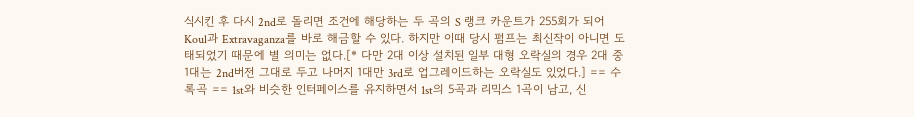식시킨 후 다시 2nd로 돌리면 조건에 해당하는 두 곡의 S 랭크 카운트가 255회가 되어 Koul과 Extravaganza를 바로 해금할 수 있다. 하지만 이때 당시 펌프는 최신작이 아니면 도태되었기 때문에 별 의미는 없다.[* 다만 2대 이상 설치된 일부 대형 오락실의 경우 2대 중 1대는 2nd버전 그대로 두고 나머지 1대만 3rd로 업그레이드하는 오락실도 있었다.] == 수록곡 == 1st와 비슷한 인터페이스를 유지하면서 1st의 5곡과 리믹스 1곡이 남고, 신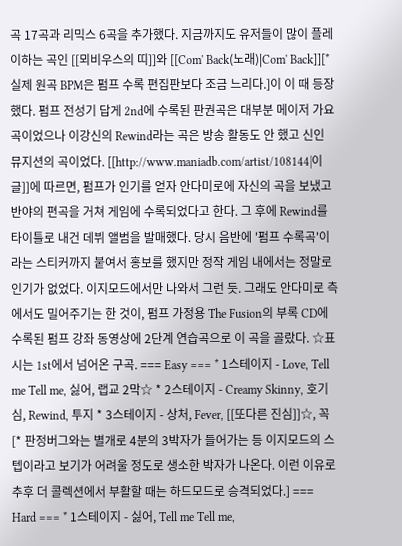곡 17곡과 리믹스 6곡을 추가했다. 지금까지도 유저들이 많이 플레이하는 곡인 [[뫼비우스의 띠]]와 [[Com' Back(노래)|Com' Back]][* 실제 원곡 BPM은 펌프 수록 편집판보다 조금 느리다.]이 이 때 등장했다. 펌프 전성기 답게 2nd에 수록된 판권곡은 대부분 메이저 가요곡이었으나 이강신의 Rewind라는 곡은 방송 활동도 안 했고 신인 뮤지션의 곡이었다. [[http://www.maniadb.com/artist/108144|이 글]]에 따르면, 펌프가 인기를 얻자 안다미로에 자신의 곡을 보냈고 반야의 편곡을 거쳐 게임에 수록되었다고 한다. 그 후에 Rewind를 타이틀로 내건 데뷔 앨범을 발매했다. 당시 음반에 '펌프 수록곡'이라는 스티커까지 붙여서 홍보를 했지만 정작 게임 내에서는 정말로 인기가 없었다. 이지모드에서만 나와서 그런 듯. 그래도 안다미로 측에서도 밀어주기는 한 것이, 펌프 가정용 The Fusion의 부록 CD에 수록된 펌프 강좌 동영상에 2단계 연습곡으로 이 곡을 골랐다. ☆표시는 1st에서 넘어온 구곡. === Easy === * 1스테이지 - Love, Tell me Tell me, 싫어, 랩교 2막☆ * 2스테이지 - Creamy Skinny, 호기심, Rewind, 투지 * 3스테이지 - 상처, Fever, [[또다른 진심]]☆, 꼭[* 판정버그와는 별개로 4분의 3박자가 들어가는 등 이지모드의 스텝이라고 보기가 어려울 정도로 생소한 박자가 나온다. 이런 이유로 추후 더 콜렉션에서 부활할 때는 하드모드로 승격되었다.] === Hard === * 1스테이지 - 싫어, Tell me Tell me,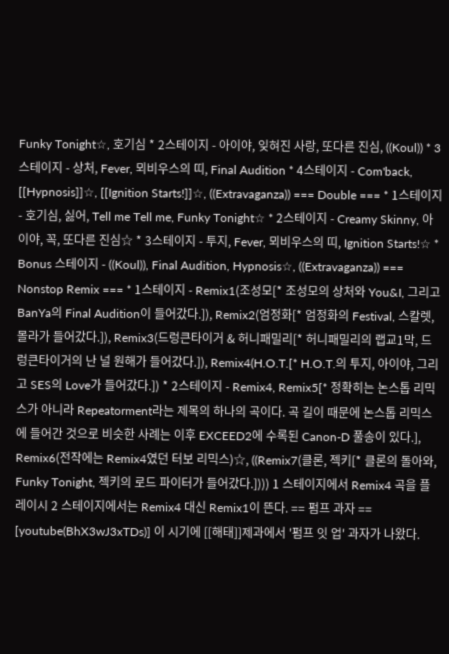Funky Tonight☆, 호기심 * 2스테이지 - 아이야, 잊혀진 사랑, 또다른 진심, ((Koul)) * 3스테이지 - 상처, Fever, 뫼비우스의 띠, Final Audition * 4스테이지 - Com'back, [[Hypnosis]]☆, [[Ignition Starts!]]☆, ((Extravaganza)) === Double === * 1스테이지 - 호기심, 싫어, Tell me Tell me, Funky Tonight☆ * 2스테이지 - Creamy Skinny, 아이야, 꼭, 또다른 진심☆ * 3스테이지 - 투지, Fever, 뫼비우스의 띠, Ignition Starts!☆ * Bonus 스테이지 - ((Koul)), Final Audition, Hypnosis☆, ((Extravaganza)) === Nonstop Remix === * 1스테이지 - Remix1(조성모[* 조성모의 상처와 You&I, 그리고 BanYa의 Final Audition이 들어갔다.]), Remix2(엄정화[* 엄정화의 Festival, 스칼렛, 몰라가 들어갔다.]), Remix3(드렁큰타이거 & 허니패밀리[* 허니패밀리의 랩교1막, 드렁큰타이거의 난 널 원해가 들어갔다.]), Remix4(H.O.T.[* H.O.T.의 투지, 아이야, 그리고 SES의 Love가 들어갔다.]) * 2스테이지 - Remix4, Remix5[* 정확히는 논스톱 리믹스가 아니라 Repeatorment라는 제목의 하나의 곡이다. 곡 길이 때문에 논스톱 리믹스에 들어간 것으로 비슷한 사례는 이후 EXCEED2에 수록된 Canon-D 풀송이 있다.], Remix6(전작에는 Remix4였던 터보 리믹스)☆, ((Remix7(클론, 젝키[* 클론의 돌아와, Funky Tonight, 젝키의 로드 파이터가 들어갔다.]))) 1 스테이지에서 Remix4 곡을 플레이시 2 스테이지에서는 Remix4 대신 Remix1이 뜬다. == 펌프 과자 == [youtube(BhX3wJ3xTDs)] 이 시기에 [[해태]]제과에서 '펌프 잇 업' 과자가 나왔다.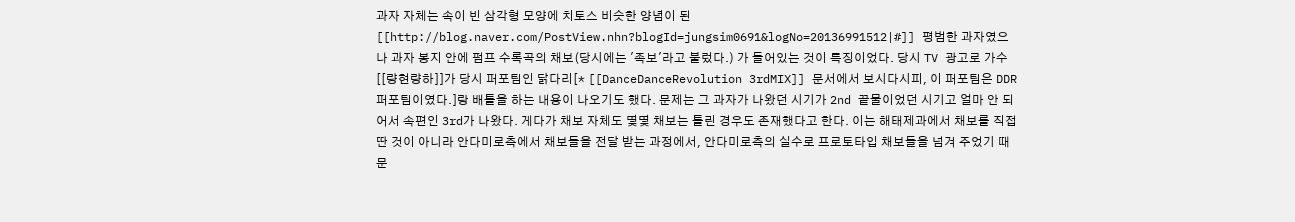과자 자체는 속이 빈 삼각형 모양에 치토스 비슷한 양념이 된[[http://blog.naver.com/PostView.nhn?blogId=jungsim0691&logNo=20136991512|#]] 평범한 과자였으나 과자 봉지 안에 펌프 수록곡의 채보(당시에는 '족보'라고 불렀다.) 가 들어있는 것이 특징이었다. 당시 TV 광고로 가수 [[량현량하]]가 당시 퍼포팀인 닭다리[* [[DanceDanceRevolution 3rdMIX]] 문서에서 보시다시피, 이 퍼포팀은 DDR 퍼포팀이였다.]랑 배틀을 하는 내용이 나오기도 했다. 문제는 그 과자가 나왔던 시기가 2nd 끝물이었던 시기고 얼마 안 되어서 속편인 3rd가 나왔다. 게다가 채보 자체도 몇몇 채보는 틀린 경우도 존재했다고 한다. 이는 해태제과에서 채보를 직접 딴 것이 아니라 안다미로측에서 채보들을 전달 받는 과정에서, 안다미로측의 실수로 프로토타입 채보들을 넘겨 주었기 때문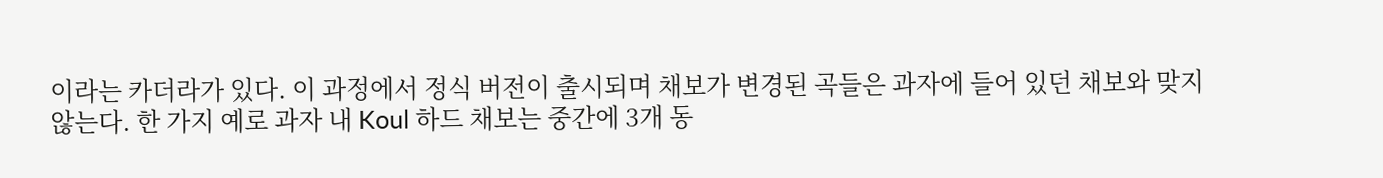이라는 카더라가 있다. 이 과정에서 정식 버전이 출시되며 채보가 변경된 곡들은 과자에 들어 있던 채보와 맞지 않는다. 한 가지 예로 과자 내 Koul 하드 채보는 중간에 3개 동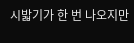시밟기가 한 번 나오지만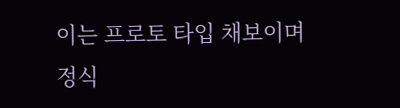이는 프로토 타입 채보이며 정식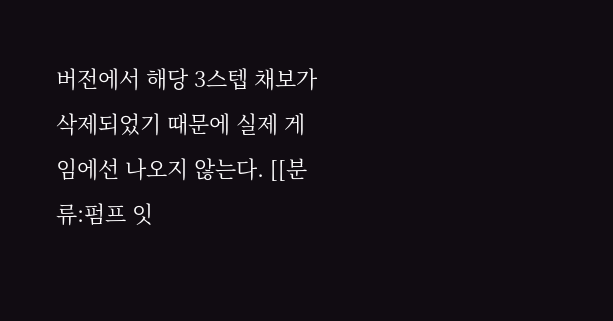버전에서 해당 3스텝 채보가 삭제되었기 때문에 실제 게임에선 나오지 않는다. [[분류:펌프 잇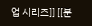업 시리즈]] [[분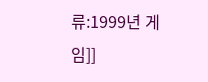류:1999년 게임]]